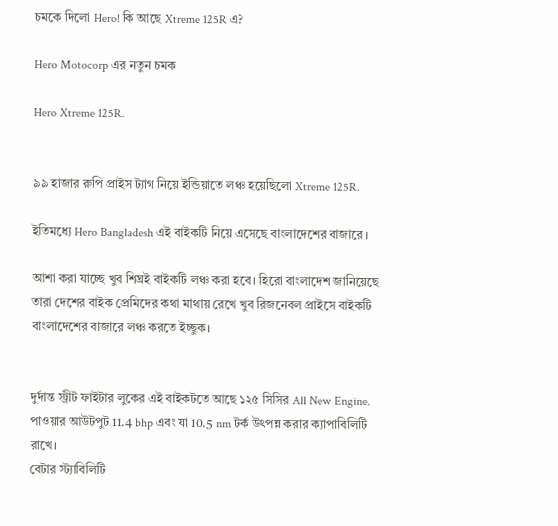চমকে দিলো Hero! কি আছে Xtreme 125R এ?

Hero Motocorp এর নতুন চমক

Hero Xtreme 125R.


৯৯ হাজার রুপি প্রাইস ট্যাগ নিয়ে ইন্ডিয়াতে লঞ্চ হয়েছিলো Xtreme 125R.

ইতিমধ্যে Hero Bangladesh এই বাইকটি নিয়ে এসেছে বাংলাদেশের বাজারে ।

আশা করা যাচ্ছে খুব শিঘ্রই বাইকটি লঞ্চ করা হবে। হিরো বাংলাদেশ জানিয়েছে তারা দেশের বাইক প্রেমিদের কথা মাথায় রেখে খুব রিজনেবল প্রাইসে বাইকটি বাংলাদেশের বাজারে লঞ্চ করতে ইচ্ছুক।


দুর্দান্ত স্ট্রীট ফাইটার লুকের এই বাইকটতে আছে ১২৫ সিসির All New Engine.
পাওয়ার আউটপুট 11.4 bhp এবং যা 10.5 nm টর্ক উৎপন্ন করার ক্যাপাবিলিটি রাখে।
বেটার স্ট্যাবিলিটি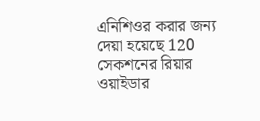এনিশিওর করার জন্য দেয়া হয়েছে 120 সেকশনের রিয়ার ওয়াইডার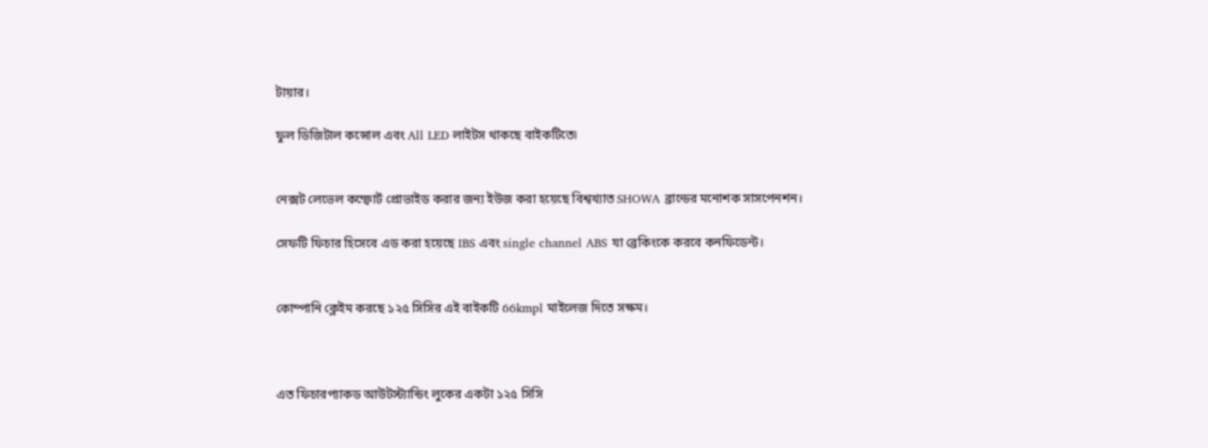টায়ার।

ফুল ডিজিটাল কন্সোল এবং All LED লাইটস থাকছে বাইকটিতে৷


নেক্সট লেভেল কম্ফোর্ট প্রোভাইড করার জন্য ইউজ করা হয়েছে বিশ্বখ্যাত SHOWA ব্রান্ডের মনোশক সাসপেনশন।

সেফটি ফিচার হিসেবে এড করা হয়েছে IBS এবং single channel ABS যা ব্রেকিংকে করবে কনফিডেন্ট।


কোম্পানি ক্লেইম করছে ১২৫ সিসির এই বাইকটি 66kmpl মাইলেজ দিতে সক্ষম।



এত ফিচারপ্যাকড আউটস্ট্যান্ডিং লুকের একটা ১২৫ সিসি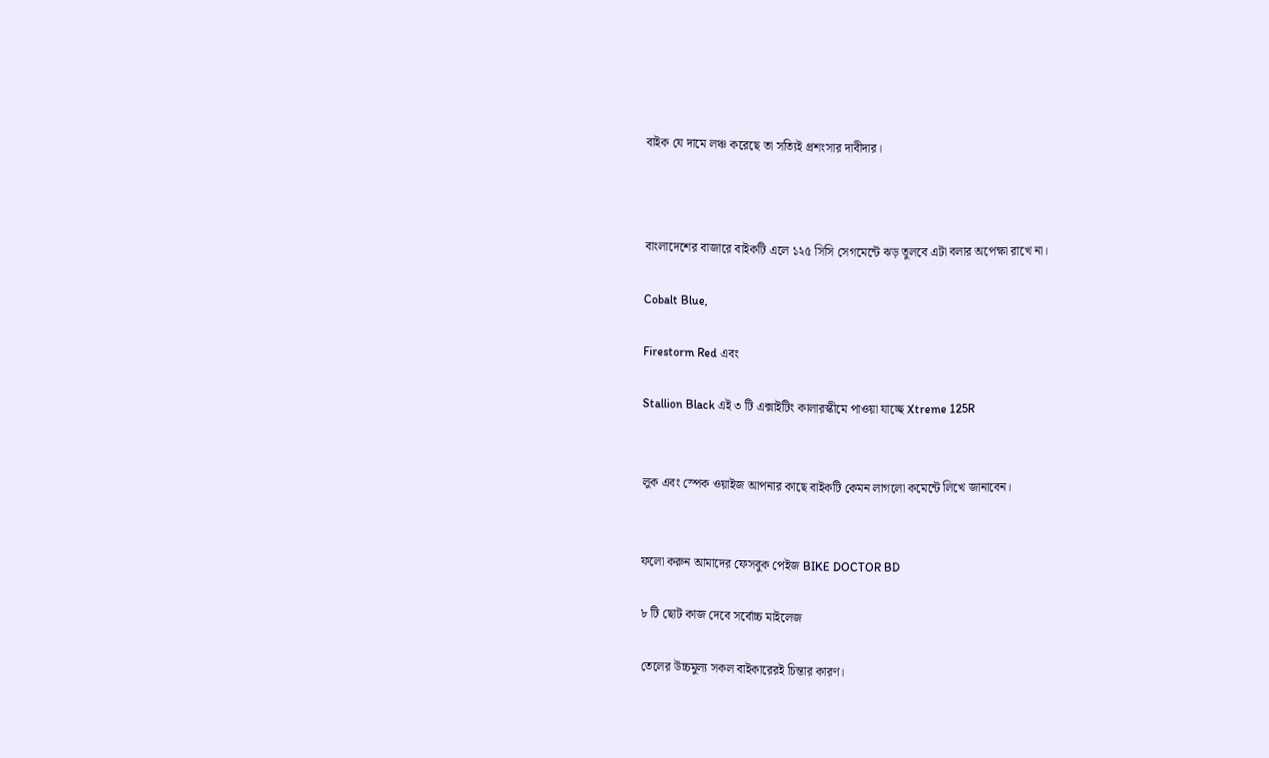বাইক যে দামে লঞ্চ করেছে তা সত্যিই প্রশংসার দাবীদার।



বাংলাদেশের বাজারে বাইকটি এলে ১২৫ সিসি সেগমেন্টে ঝড় তুলবে এটা বলার অপেক্ষা রাখে না।

Cobalt Blue,

Firestorm Red এবং

Stallion Black এই ৩ টি এক্সাইটিং কালারস্কীমে পাওয়া যাচ্ছে Xtreme 125R


লুক এবং স্পেক ওয়াইজ আপনার কাছে বাইকটি কেমন লাগলো কমেন্টে লিখে জানাবেন।


ফলো করুন আমাদের ফেসবুক পেইজ BIKE DOCTOR BD

৮ টি ছোট কাজ দেবে সর্বোচ্চ মাইলেজ

তেলের উচ্চমুল্য সকল বাইকারেরই চিন্তার কারণ।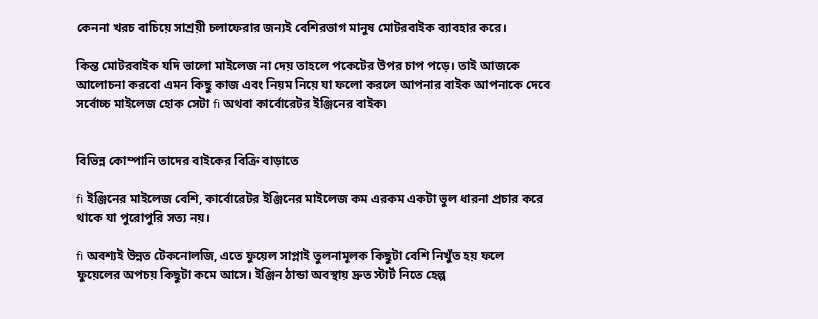কেননা খরচ বাচিয়ে সাশ্রয়ী চলাফেরার জন্যই বেশিরভাগ মানুষ মোটরবাইক ব্যাবহার করে।

কিন্ত মোটরবাইক যদি ভালো মাইলেজ না দেয় তাহলে পকেটের উপর চাপ পড়ে। তাই আজকে আলোচনা করবো এমন কিছু কাজ এবং নিয়ম নিয়ে যা ফলো করলে আপনার বাইক আপনাকে দেবে সর্বোচ্চ মাইলেজ হোক সেটা fi অথবা কার্বোরেটর ইঞ্জিনের বাইক৷


বিভিন্ন কোম্পানি তাদের বাইকের বিক্রি বাড়াতে

fi ইঞ্জিনের মাইলেজ বেশি, কার্বোরেটর ইঞ্জিনের মাইলেজ কম এরকম একটা ভুল ধারনা প্রচার করে থাকে যা পুরোপুরি সত্য নয়।

fi অবশ্যই উন্নত টেকনোলজি, এতে ফুয়েল সাপ্লাই তুলনামূলক কিছুটা বেশি নিখুঁত হয় ফলে ফুয়েলের অপচয় কিছুটা কমে আসে। ইঞ্জিন ঠান্ডা অবস্থায় দ্রুত স্টার্ট নিতে হেল্প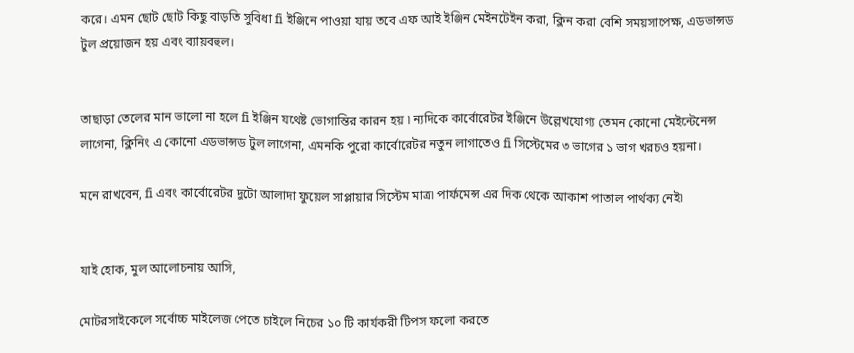করে। এমন ছোট ছোট কিছু বাড়তি সুবিধা fi ইঞ্জিনে পাওয়া যায় তবে এফ আই ইঞ্জিন মেইনটেইন করা, ক্লিন করা বেশি সময়সাপেক্ষ, এডভান্সড টুল প্রয়োজন হয় এবং ব্যায়বহুল।


তাছাড়া তেলের মান ভালো না হলে fi ইঞ্জিন যথেষ্ট ভোগান্তির কারন হয় ৷ ন্যদিকে কার্বোরেটর ইঞ্জিনে উল্লেখযোগ্য তেমন কোনো মেইন্টেনেন্স লাগেনা, ক্লিনিং এ কোনো এডভান্সড টুল লাগেনা, এমনকি পুরো কার্বোরেটর নতুন লাগাতেও fi সিস্টেমের ৩ ভাগের ১ ভাগ খরচও হয়না।

মনে রাখবেন, fi এবং কার্বোরেটর দুটো আলাদা ফুয়েল সাপ্লায়ার সিস্টেম মাত্র৷ পার্ফমেন্স এর দিক থেকে আকাশ পাতাল পার্থক্য নেই৷


যাই হোক, মুল আলোচনায় আসি,

মোটরসাইকেলে সর্বোচ্চ মাইলেজ পেতে চাইলে নিচের ১০ টি কার্যকরী টিপস ফলো করতে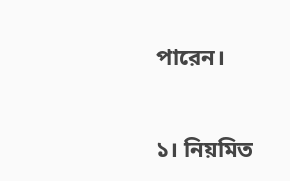পারেন।


১। নিয়মিত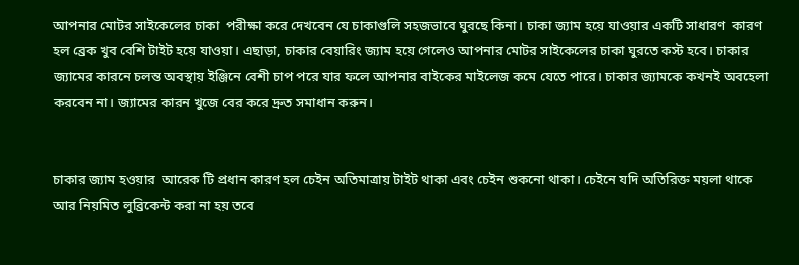আপনার মোটর সাইকেলের চাকা  পরীক্ষা করে দেখবেন যে চাকাগুলি সহজভাবে ঘুরছে কিনা। চাকা জ্যাম হয়ে যাওয়ার একটি সাধারণ  কারণ হল ব্রেক খুব বেশি টাইট হয়ে যাওয়া। এছাড়া, চাকার বেয়ারিং জ্যাম হয়ে গেলেও আপনার মোটর সাইকেলের চাকা ঘুরতে কস্ট হবে। চাকার জ্যামের কারনে চলন্ত অবস্থায় ইঞ্জিনে বেশী চাপ পরে যার ফলে আপনার বাইকের মাইলেজ কমে যেতে পারে। চাকার জ্যামকে কখনই অবহেলা করবেন না। জ্যামের কারন খুজে বের করে দ্রুত সমাধান করুন।


চাকার জ্যাম হওয়ার  আরেক টি প্রধান কারণ হল চেইন অতিমাত্রায় টাইট থাকা এবং চেইন শুকনো থাকা। চেইনে যদি অতিরিক্ত ময়লা থাকে আর নিয়মিত লুব্রিকেন্ট করা না হয় তবে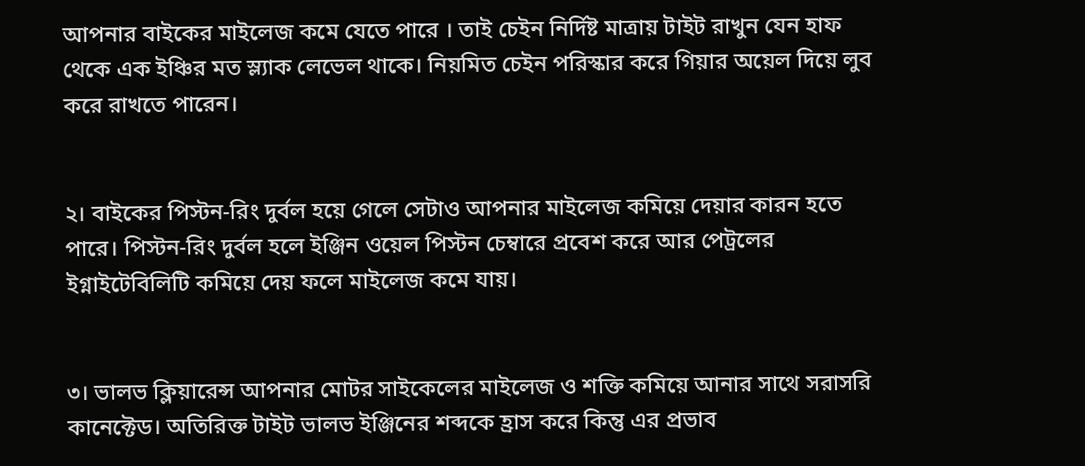আপনার বাইকের মাইলেজ কমে যেতে পারে । তাই চেইন নির্দিষ্ট মাত্রায় টাইট রাখুন যেন হাফ থেকে এক ইঞ্চির মত স্ল্যাক লেভেল থাকে। নিয়মিত চেইন পরিস্কার করে গিয়ার অয়েল দিয়ে লুব করে রাখতে পারেন।


২। বাইকের পিস্টন-রিং দুর্বল হয়ে গেলে সেটাও আপনার মাইলেজ কমিয়ে দেয়ার কারন হতে পারে। পিস্টন-রিং দুর্বল হলে ইঞ্জিন ওয়েল পিস্টন চেম্বারে প্রবেশ করে আর পেট্রলের ইগ্নাইটেবিলিটি কমিয়ে দেয় ফলে মাইলেজ কমে যায়।


৩। ভালভ ক্লিয়ারেন্স আপনার মোটর সাইকেলের মাইলেজ ও শক্তি কমিয়ে আনার সাথে সরাসরি কানেক্টেড। অতিরিক্ত টাইট ভালভ ইঞ্জিনের শব্দকে হ্রাস করে কিন্তু এর প্রভাব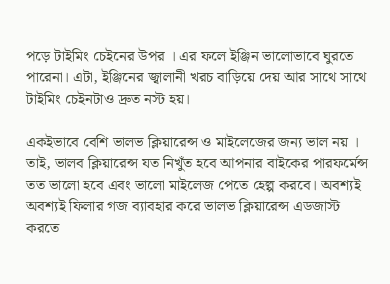পড়ে টাইমিং চেইনের উপর । এর ফলে ইঞ্জিন ভালোভাবে ঘুরতে পারেনা। এটা, ইঞ্জিনের জ্বালানী খরচ বাড়িয়ে দেয় আর সাথে সাথে টাইমিং চেইনটাও দ্রুত নস্ট হয়।

একইভাবে বেশি ভালভ ক্লিয়ারেন্স ও মাইলেজের জন্য ভাল নয় । তাই, ভালব ক্লিয়ারেন্স যত নিখুঁত হবে আপনার বাইকের পারফর্মেন্স তত ভালো হবে এবং ভালো মাইলেজ পেতে হেল্প করবে। অবশ্যই অবশ্যই ফিলার গজ ব্যাবহার করে ভালভ ক্লিয়ারেন্স এডজাস্ট করতে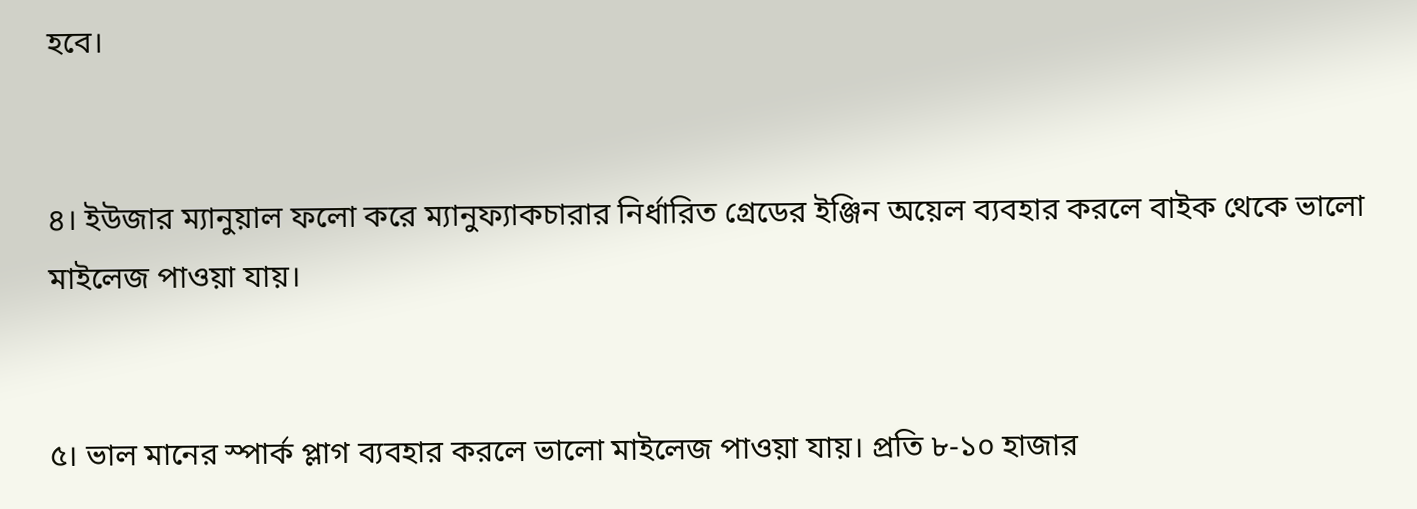হবে।


৪। ইউজার ম্যানুয়াল ফলো করে ম্যানুফ্যাকচারার নির্ধারিত গ্রেডের ইঞ্জিন অয়েল ব্যবহার করলে বাইক থেকে ভালো মাইলেজ পাওয়া যায়।


৫। ভাল মানের স্পার্ক প্লাগ ব্যবহার করলে ভালো মাইলেজ পাওয়া যায়। প্রতি ৮-১০ হাজার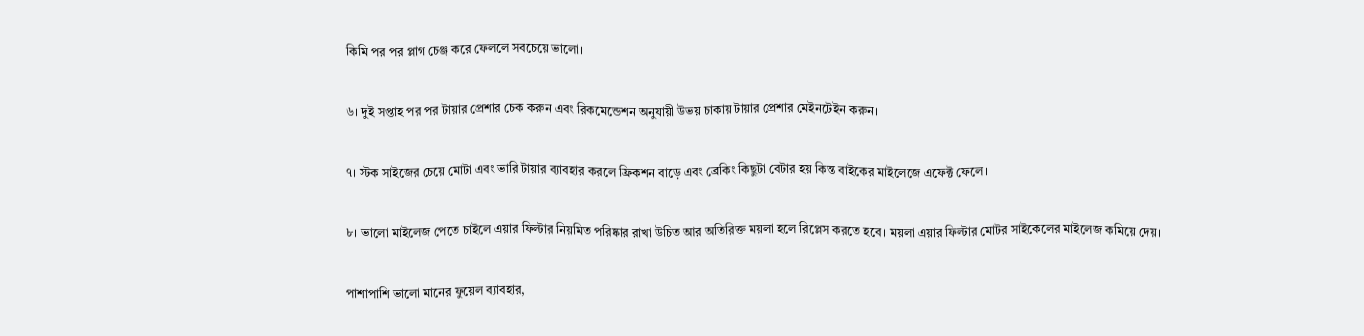কিমি পর পর প্লাগ চেঞ্জ করে ফেললে সবচেয়ে ভালো।


৬। দুই সপ্তাহ পর পর টায়ার প্রেশার চেক করুন এবং রিকমেন্ডেশন অনুযায়ী উভয় চাকায় টায়ার প্রেশার মেইনটেইন করুন।


৭। স্টক সাইজের চেয়ে মোটা এবং ভারি টায়ার ব্যাবহার করলে ফ্রিকশন বাড়ে এবং ব্রেকিং কিছুটা বেটার হয় কিন্ত বাইকের মাইলেজে এফেক্ট ফেলে।


৮। ভালো মাইলেজ পেতে চাইলে এয়ার ফিল্টার নিয়মিত পরিষ্কার রাখা উচিত আর অতিরিক্ত ময়লা হলে রিপ্লেস করতে হবে। ময়লা এয়ার ফিল্টার মোটর সাইকেলের মাইলেজ কমিয়ে দেয়।


পাশাপাশি ভালো মানের ফুয়েল ব্যাবহার,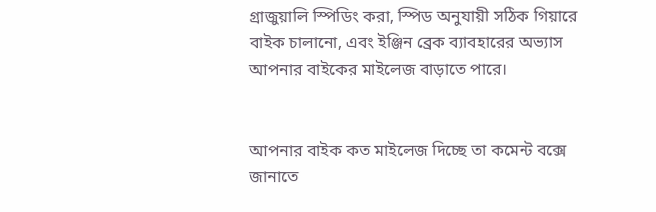গ্রাজুয়ালি স্পিডিং করা, স্পিড অনুযায়ী সঠিক গিয়ারে বাইক চালানো, এবং ইঞ্জিন ব্রেক ব্যাবহারের অভ্যাস আপনার বাইকের মাইলেজ বাড়াতে পারে।


আপনার বাইক কত মাইলেজ দিচ্ছে তা কমেন্ট বক্সে জানাতে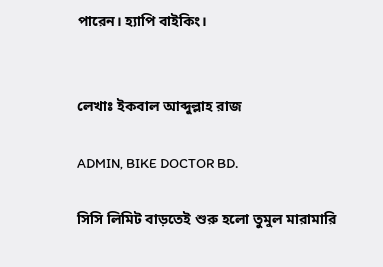পারেন। হ্যাপি বাইকিং।


লেখাঃ ইকবাল আব্দুল্লাহ রাজ

ADMIN, BIKE DOCTOR BD.

সিসি লিমিট বাড়তেই শুরু হলো তুমুল মারামারি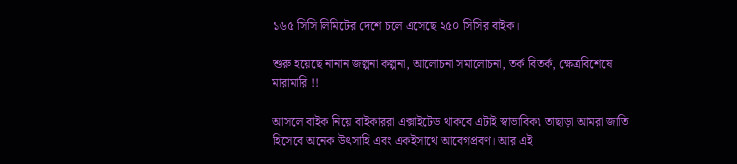১৬৫ সিসি লিমিটের দেশে চলে এসেছে ২৫০ সিসির বাইক।

শুরু হয়েছে নানান জল্পনা কল্পনা, আলোচনা সমালোচনা, তর্ক বিতর্ক, ক্ষেত্রবিশেষে মারামারি !!

আসলে বাইক নিয়ে বাইকাররা এক্সাইটেড থাকবে এটাই স্বাভাবিক৷ তাছাড়া আমরা জাতি হিসেবে অনেক উৎসাহি এবং একইসাথে আবেগপ্রবণ। আর এই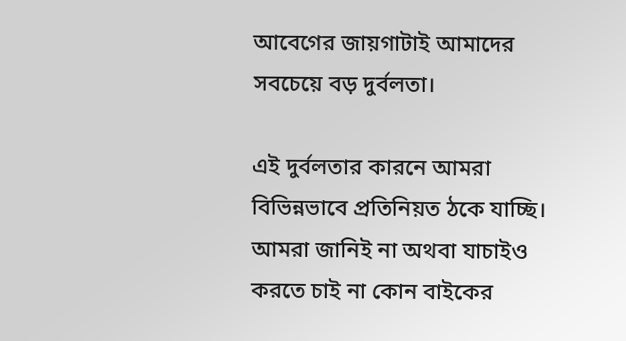আবেগের জায়গাটাই আমাদের সবচেয়ে বড় দুর্বলতা।

এই দুর্বলতার কারনে আমরা বিভিন্নভাবে প্রতিনিয়ত ঠকে যাচ্ছি। আমরা জানিই না অথবা যাচাইও করতে চাই না কোন বাইকের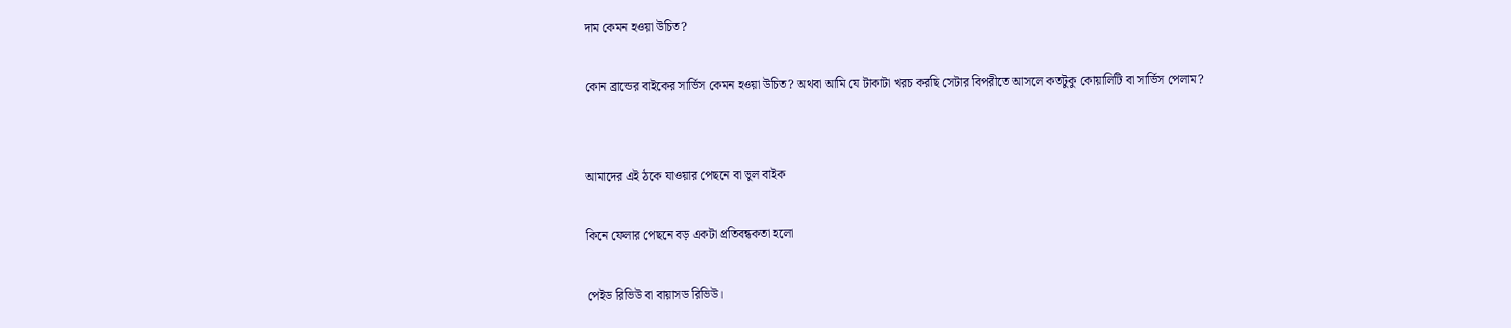দাম কেমন হওয়া উচিত?

কোন ব্রান্ডের বাইকের সার্ভিস কেমন হওয়া উচিত? অথবা আমি যে টাকাটা খরচ করছি সেটার বিপরীতে আসলে কতটুকু কোয়ালিটি বা সার্ভিস পেলাম?


আমাদের এই ঠকে যাওয়ার পেছনে বা ভুল বাইক

কিনে ফেলার পেছনে বড় একটা প্রতিবন্ধকতা হলো

পেইড রিভিউ বা বায়াসড রিভিউ।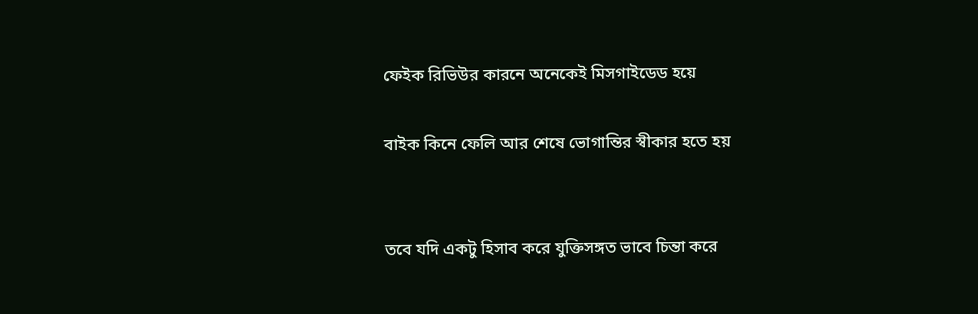ফেইক রিভিউর কারনে অনেকেই মিসগাইডেড হয়ে

বাইক কিনে ফেলি আর শেষে ভোগান্তির স্বীকার হতে হয়


তবে যদি একটু হিসাব করে যুক্তিসঙ্গত ভাবে চিন্তা করে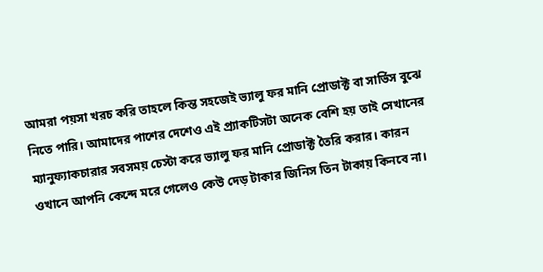আমরা পয়সা খরচ করি তাহলে কিন্ত সহজেই ভ্যালু ফর মানি প্রোডাক্ট বা সার্ভিস বুঝে নিতে পারি। আমাদের পাশের দেশেও এই প্র‍্যাকটিসটা অনেক বেশি হয় তাই সেখানের ম্যানুফ্যাকচারার সবসময় চেস্টা করে ভ্যালু ফর মানি প্রোডাক্ট তৈরি করার। কারন ওখানে আপনি কেন্দে মরে গেলেও কেউ দেড় টাকার জিনিস তিন টাকায় কিনবে না।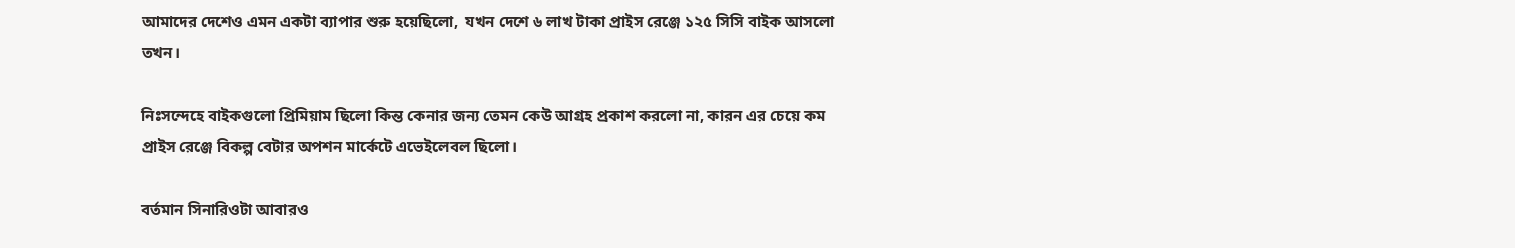আমাদের দেশেও এমন একটা ব্যাপার শুরু হয়েছিলো,  যখন দেশে ৬ লাখ টাকা প্রাইস রেঞ্জে ১২৫ সিসি বাইক আসলো তখন।

নিঃসন্দেহে বাইকগুলো প্রিমিয়াম ছিলো কিন্ত কেনার জন্য তেমন কেউ আগ্রহ প্রকাশ করলো না, কারন এর চেয়ে কম প্রাইস রেঞ্জে বিকল্প বেটার অপশন মার্কেটে এভেইলেবল ছিলো।

বর্তমান সিনারিওটা আবারও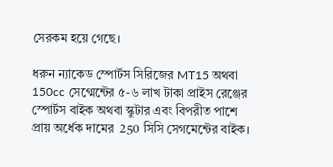সেরকম হয়ে গেছে।

ধরুন ন্যাকেড স্পোর্টস সিরিজের MT15 অথবা 150cc সেগ্মেন্টের ৫-৬ লাখ টাকা প্রাইস রেঞ্জের স্পোর্টস বাইক অথবা স্কুটার এবং বিপরীত পাশে প্রায় অর্ধেক দামের  250 সিসি সেগমেন্টের বাইক।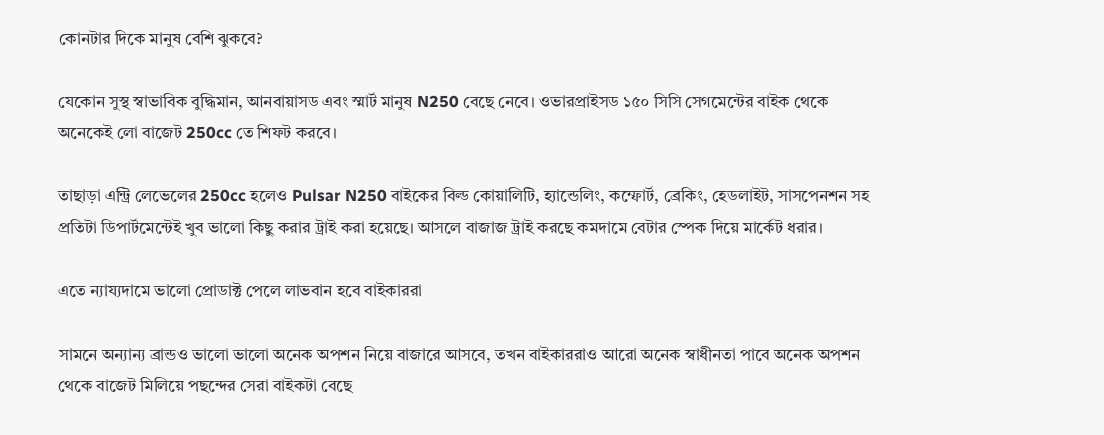কোনটার দিকে মানুষ বেশি ঝুকবে?

যেকোন সুস্থ স্বাভাবিক বুদ্ধিমান, আনবায়াসড এবং স্মার্ট মানুষ N250 বেছে নেবে। ওভারপ্রাইসড ১৫০ সিসি সেগমেন্টের বাইক থেকে অনেকেই লো বাজেট 250cc তে শিফট করবে।

তাছাড়া এন্ট্রি লেভেলের 250cc হলেও Pulsar N250 বাইকের বিল্ড কোয়ালিটি, হ্যান্ডেলিং, কম্ফোর্ট, ব্রেকিং, হেডলাইট, সাসপেনশন সহ প্রতিটা ডিপার্টমেন্টেই খুব ভালো কিছু করার ট্রাই করা হয়েছে। আসলে বাজাজ ট্রাই করছে কমদামে বেটার স্পেক দিয়ে মার্কেট ধরার।

এতে ন্যায্যদামে ভালো প্রোডাক্ট পেলে লাভবান হবে বাইকাররা

সামনে অন্যান্য ব্রান্ডও ভালো ভালো অনেক অপশন নিয়ে বাজারে আসবে, তখন বাইকাররাও আরো অনেক স্বাধীনতা পাবে অনেক অপশন থেকে বাজেট মিলিয়ে পছন্দের সেরা বাইকটা বেছে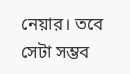নেয়ার। তবে সেটা সম্ভব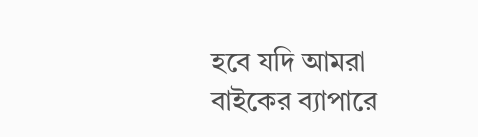হবে যদি আমরা বাইকের ব্যাপারে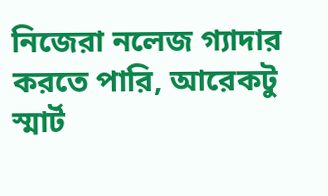নিজেরা নলেজ গ্যাদার করতে পারি, আরেকটু স্মার্ট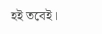হই তবেই।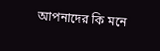আপনাদের কি মনে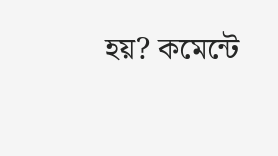হয়? কমেন্টে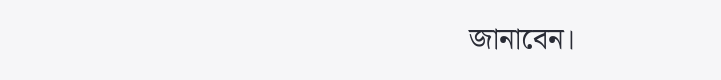জানাবেন।